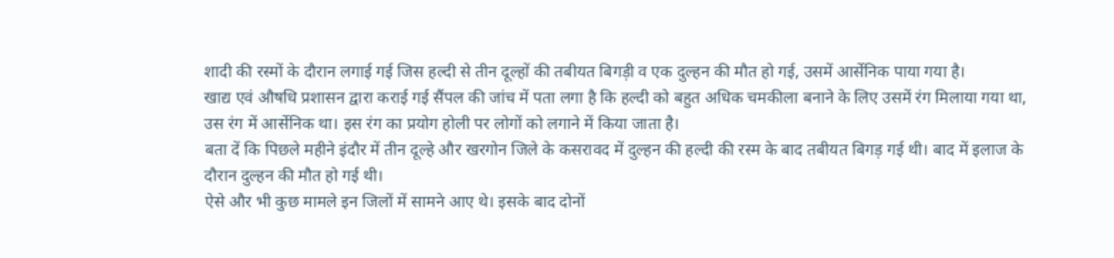शादी की रस्मों के दौरान लगाई गई जिस हल्दी से तीन दूल्हों की तबीयत बिगड़ी व एक दुल्हन की मौत हो गई, उसमें आर्सेनिक पाया गया है।
खाद्य एवं औषधि प्रशासन द्वारा कराई गई सैंपल की जांच में पता लगा है कि हल्दी को बहुत अधिक चमकीला बनाने के लिए उसमें रंग मिलाया गया था, उस रंग में आर्सेनिक था। इस रंग का प्रयोग होली पर लोगों को लगाने में किया जाता है।
बता दें कि पिछले महीने इंदौर में तीन दूल्हे और खरगोन जिले के कसरावद में दुल्हन की हल्दी की रस्म के बाद तबीयत बिगड़ गई थी। बाद में इलाज के दौरान दुल्हन की मौत हो गई थी।
ऐसे और भी कुछ मामले इन जिलों में सामने आए थे। इसके बाद दोनों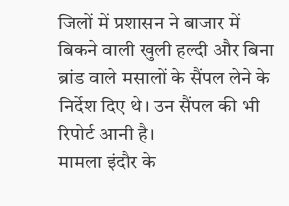जिलों में प्रशासन ने बाजार में बिकने वाली खुली हल्दी और बिना ब्रांड वाले मसालों के सैंपल लेने के निर्देश दिए थे। उन सैंपल की भी रिपोर्ट आनी है।
मामला इंदौर के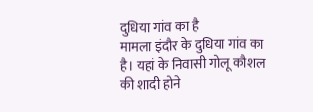दुधिया गांव का है
मामला इंदौर के दुधिया गांव का है। यहां के निवासी गोलू कौशल की शादी होने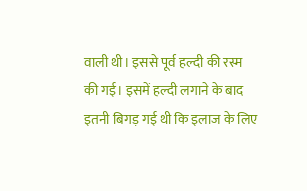वाली थी। इससे पूर्व हल्दी की रस्म की गई। इसमें हल्दी लगाने के बाद इतनी बिगड़ गई थी कि इलाज के लिए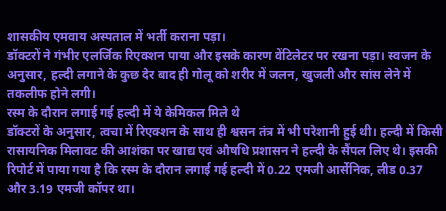शासकीय एमवाय अस्पताल में भर्ती कराना पड़ा।
डॉक्टरों ने गंभीर एलर्जिक रिएक्शन पाया और इसके कारण वेंटिलेटर पर रखना पड़ा। स्वजन के अनुसार, हल्दी लगाने के कुछ देर बाद ही गोलू को शरीर में जलन, खुजली और सांस लेने में तकलीफ होने लगी।
रस्म के दौरान लगाई गई हल्दी में ये केमिकल मिले थे
डॉक्टरों के अनुसार, त्वचा में रिएक्शन के साथ ही श्वसन तंत्र में भी परेशानी हुई थी। हल्दी में किसी रासायनिक मिलावट की आशंका पर खाद्य एवं औषधि प्रशासन ने हल्दी के सैंपल लिए थे। इसकी रिपोर्ट में पाया गया है कि रस्म के दौरान लगाई गई हल्दी में 0.22 एमजी आर्सेनिक, लीड 0.37 और 3.19 एमजी कॉपर था।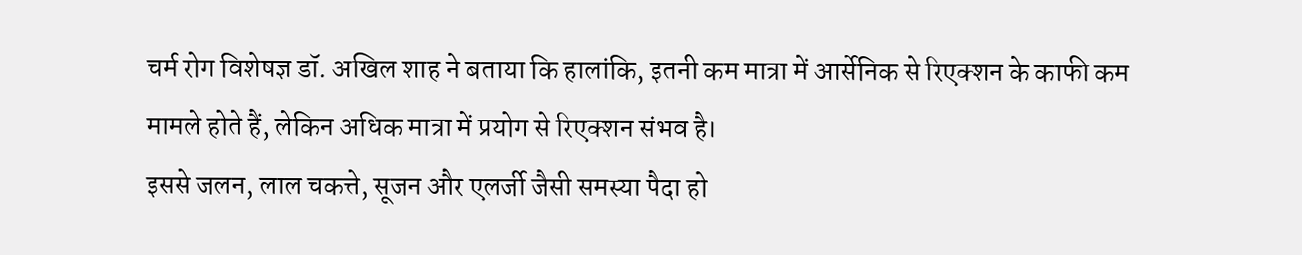चर्म रोग विशेषज्ञ डॉ. अखिल शाह ने बताया कि हालांकि, इतनी कम मात्रा में आर्सेनिक से रिएक्शन के काफी कम मामले होते हैं, लेकिन अधिक मात्रा में प्रयोग से रिएक्शन संभव है।
इससे जलन, लाल चकत्ते, सूजन और एलर्जी जैसी समस्या पैदा हो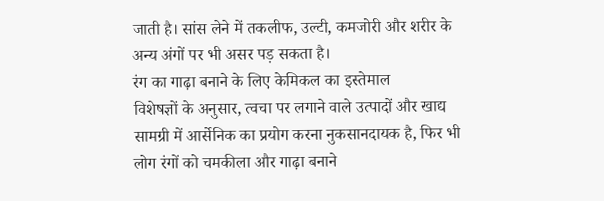जाती है। सांस लेने में तकलीफ, उल्टी, कमजोरी और शरीर के अन्य अंगों पर भी असर पड़ सकता है।
रंग का गाढ़ा बनाने के लिए केमिकल का इस्तेमाल
विशेषज्ञों के अनुसार, त्वचा पर लगाने वाले उत्पादों और खाद्य सामग्री में आर्सेनिक का प्रयोग करना नुकसानदायक है, फिर भी लोग रंगों को चमकीला और गाढ़ा बनाने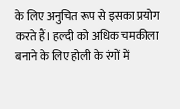के लिए अनुचित रूप से इसका प्रयोग करते हैं। हल्दी को अधिक चमकीला बनाने के लिए होली के रंगों में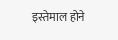इस्तेमाल होने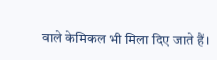वाले केमिकल भी मिला दिए जाते हैं।